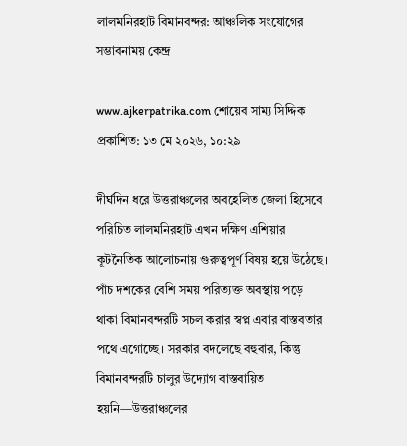লালমনিরহাট বিমানবন্দর: আঞ্চলিক সংযোগের সম্ভাবনাময় কেন্দ্র

www.ajkerpatrika.com শোয়েব সাম্য সিদ্দিক প্রকাশিত: ১৩ মে ২০২৬, ১০:২৯

দীর্ঘদিন ধরে উত্তরাঞ্চলের অবহেলিত জেলা হিসেবে পরিচিত লালমনিরহাট এখন দক্ষিণ এশিয়ার কূটনৈতিক আলোচনায় গুরুত্বপূর্ণ বিষয় হয়ে উঠেছে। পাঁচ দশকের বেশি সময় পরিত্যক্ত অবস্থায় পড়ে থাকা বিমানবন্দরটি সচল করার স্বপ্ন এবার বাস্তবতার পথে এগোচ্ছে। সরকার বদলেছে বহুবার, কিন্তু বিমানবন্দরটি চালুর উদ্যোগ বাস্তবায়িত হয়নি—উত্তরাঞ্চলের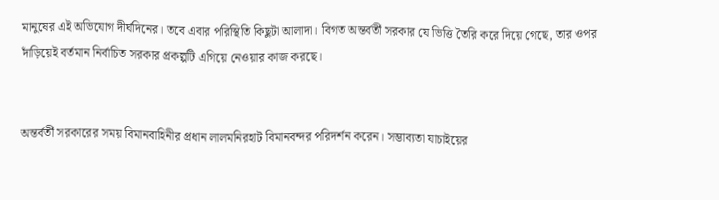মানুষের এই অভিযোগ দীর্ঘদিনের। তবে এবার পরিস্থিতি কিছুটা আলাদা। বিগত অন্তর্বর্তী সরকার যে ভিত্তি তৈরি করে দিয়ে গেছে, তার ওপর দাঁড়িয়েই বর্তমান নির্বাচিত সরকার প্রকল্পটি এগিয়ে নেওয়ার কাজ করছে।


অন্তর্বর্তী সরকারের সময় বিমানবাহিনীর প্রধান লালমনিরহাট বিমানবন্দর পরিদর্শন করেন। সম্ভাব্যতা যাচাইয়ের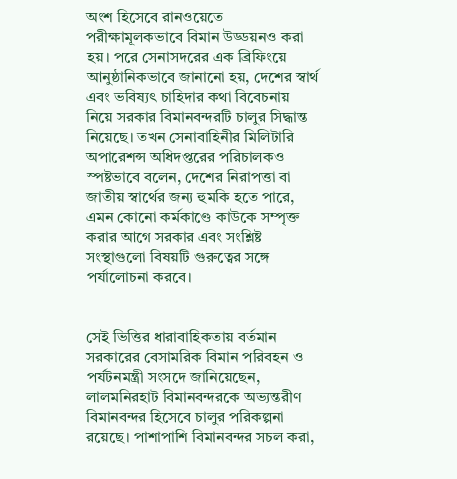অংশ হিসেবে রানওয়েতে পরীক্ষামূলকভাবে বিমান উড্ডয়নও করা হয়। পরে সেনাসদরের এক ব্রিফিংয়ে আনুষ্ঠানিকভাবে জানানো হয়, দেশের স্বার্থ এবং ভবিষ্যৎ চাহিদার কথা বিবেচনায় নিয়ে সরকার বিমানবন্দরটি চালুর সিদ্ধান্ত নিয়েছে। তখন সেনাবাহিনীর মিলিটারি অপারেশন্স অধিদপ্তরের পরিচালকও স্পষ্টভাবে বলেন, দেশের নিরাপত্তা বা জাতীয় স্বার্থের জন্য হুমকি হতে পারে, এমন কোনো কর্মকাণ্ডে কাউকে সম্পৃক্ত করার আগে সরকার এবং সংশ্লিষ্ট সংস্থাগুলো বিষয়টি গুরুত্বের সঙ্গে পর্যালোচনা করবে।


সেই ভিত্তির ধারাবাহিকতায় বর্তমান সরকারের বেসামরিক বিমান পরিবহন ও পর্যটনমন্ত্রী সংসদে জানিয়েছেন, লালমনিরহাট বিমানবন্দরকে অভ্যন্তরীণ বিমানবন্দর হিসেবে চালুর পরিকল্পনা রয়েছে। পাশাপাশি বিমানবন্দর সচল করা,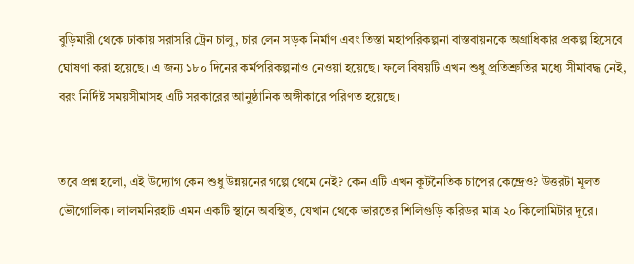বুড়িমারী থেকে ঢাকায় সরাসরি ট্রেন চালু, চার লেন সড়ক নির্মাণ এবং তিস্তা মহাপরিকল্পনা বাস্তবায়নকে অগ্রাধিকার প্রকল্প হিসেবে ঘোষণা করা হয়েছে। এ জন্য ১৮০ দিনের কর্মপরিকল্পনাও নেওয়া হয়েছে। ফলে বিষয়টি এখন শুধু প্রতিশ্রুতির মধ্যে সীমাবদ্ধ নেই, বরং নির্দিষ্ট সময়সীমাসহ এটি সরকারের আনুষ্ঠানিক অঙ্গীকারে পরিণত হয়েছে।


তবে প্রশ্ন হলো, এই উদ্যোগ কেন শুধু উন্নয়নের গল্পে থেমে নেই? কেন এটি এখন কূটনৈতিক চাপের কেন্দ্রেও? উত্তরটা মূলত ভৌগোলিক। লালমনিরহাট এমন একটি স্থানে অবস্থিত, যেখান থেকে ভারতের শিলিগুড়ি করিডর মাত্র ২০ কিলোমিটার দূরে।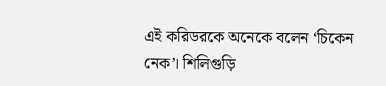এই করিডরকে অনেকে বলেন ‘চিকেন নেক’। শিলিগুড়ি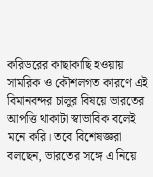করিডরের কাছাকাছি হওয়ায় সামরিক ও কৌশলগত কারণে এই বিমানবন্দর চালুর বিষয়ে ভারতের আপত্তি থাকাটা স্বাভাবিক বলেই মনে করি। তবে বিশেষজ্ঞরা বলছেন, ভারতের সঙ্গে এ নিয়ে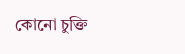কোনো চুক্তি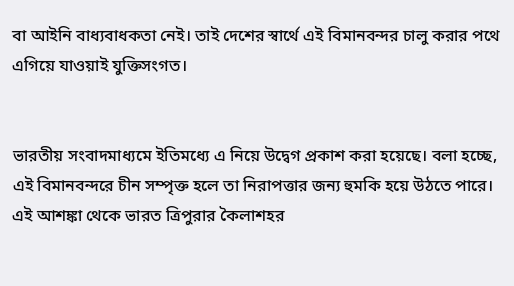বা আইনি বাধ্যবাধকতা নেই। তাই দেশের স্বার্থে এই বিমানবন্দর চালু করার পথে এগিয়ে যাওয়াই যুক্তিসংগত।


ভারতীয় সংবাদমাধ্যমে ইতিমধ্যে এ নিয়ে উদ্বেগ প্রকাশ করা হয়েছে। বলা হচ্ছে, এই বিমানবন্দরে চীন সম্পৃক্ত হলে তা নিরাপত্তার জন্য হুমকি হয়ে উঠতে পারে। এই আশঙ্কা থেকে ভারত ত্রিপুরার কৈলাশহর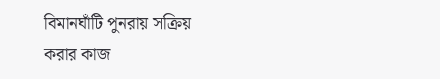বিমানঘাঁটি পুনরায় সক্রিয় করার কাজ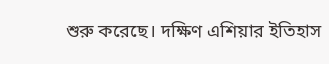শুরু করেছে। দক্ষিণ এশিয়ার ইতিহাস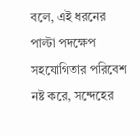বলে, এই ধরনের পাল্টা পদক্ষেপ সহযোগিতার পরিবেশ নষ্ট করে, সন্দেহের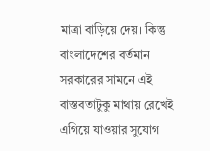মাত্রা বাড়িয়ে দেয়। কিন্তু বাংলাদেশের বর্তমান সরকারের সামনে এই বাস্তবতাটুকু মাথায় রেখেই এগিয়ে যাওয়ার সুযোগ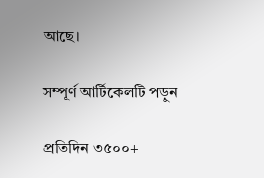আছে।

সম্পূর্ণ আর্টিকেলটি পড়ুন

প্রতিদিন ৩৫০০+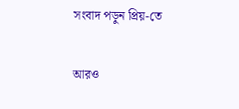সংবাদ পড়ুন প্রিয়-তে

আরও